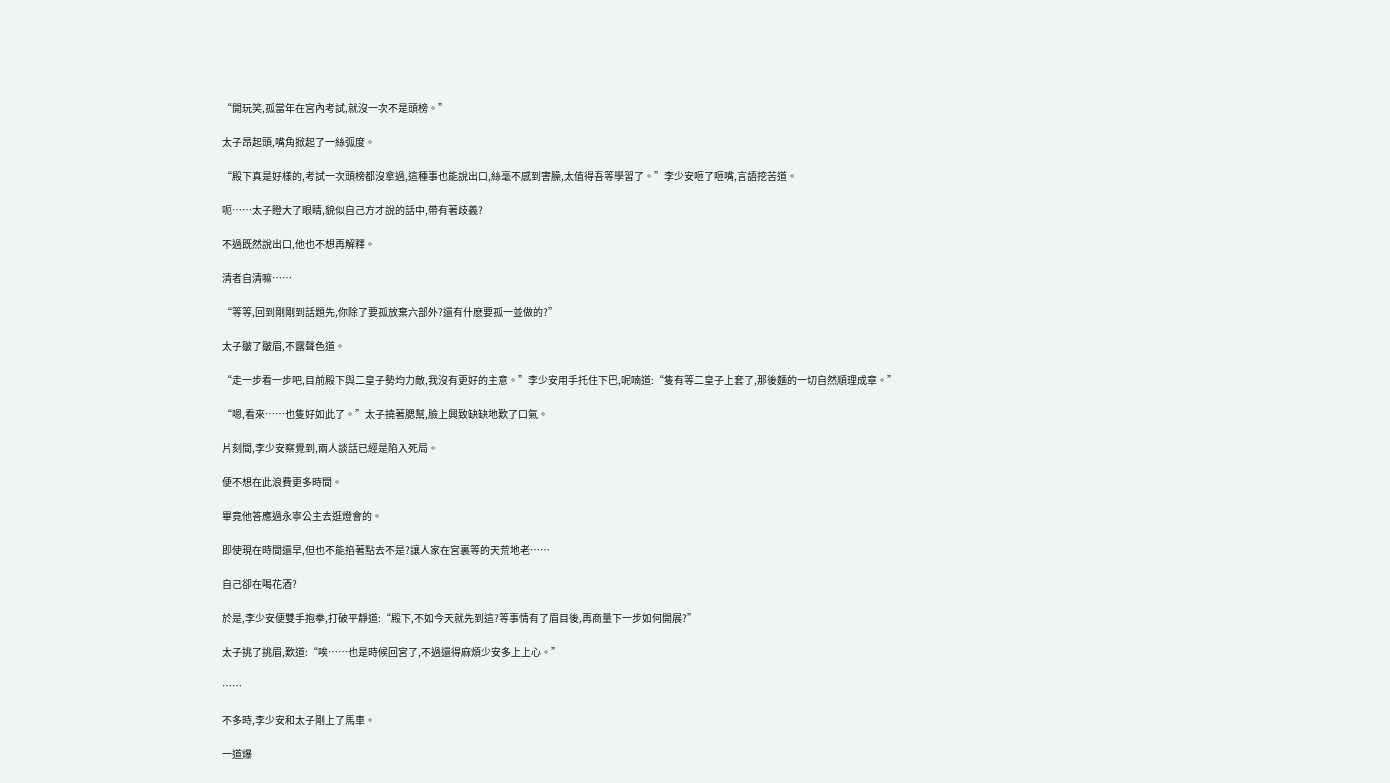“開玩笑,孤當年在宮內考試,就沒一次不是頭榜。”

太子昂起頭,嘴角掀起了一絲弧度。

“殿下真是好樣的,考試一次頭榜都沒拿過,這種事也能說出口,絲毫不感到害臊,太值得吾等學習了。”李少安咂了咂嘴,言語挖苦道。

呃……太子瞪大了眼睛,貌似自己方才說的話中,帶有著歧義?

不過既然說出口,他也不想再解釋。

清者自清嘛……

“等等,回到剛剛到話題先,你除了要孤放棄六部外?還有什麽要孤一並做的?”

太子皺了皺眉,不露聲色道。

“走一步看一步吧,目前殿下與二皇子勢均力敵,我沒有更好的主意。”李少安用手托住下巴,呢喃道:“隻有等二皇子上套了,那後麵的一切自然順理成章。”

“嗯,看來……也隻好如此了。”太子撓著腮幫,臉上興致缺缺地歎了口氣。

片刻間,李少安察覺到,兩人談話已經是陷入死局。

便不想在此浪費更多時間。

畢竟他答應過永寧公主去逛燈會的。

即使現在時間還早,但也不能掐著點去不是?讓人家在宮裏等的天荒地老……

自己卻在喝花酒?

於是,李少安便雙手抱拳,打破平靜道:“殿下,不如今天就先到這?等事情有了眉目後,再商量下一步如何開展?”

太子挑了挑眉,歎道:“唉……也是時候回宮了,不過還得麻煩少安多上上心。”

……

不多時,李少安和太子剛上了馬車。

一道爆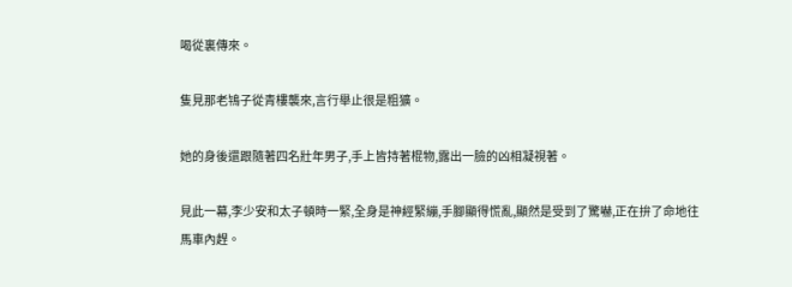喝從裏傳來。

隻見那老鴇子從青樓襲來,言行舉止很是粗獷。

她的身後還跟隨著四名壯年男子,手上皆持著棍物,露出一臉的凶相凝視著。

見此一幕,李少安和太子頓時一緊,全身是神經緊繃,手腳顯得慌亂,顯然是受到了驚嚇,正在拚了命地往馬車內趕。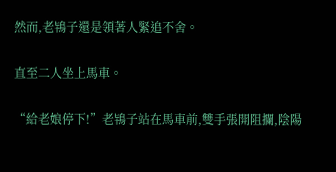然而,老鴇子還是領著人緊追不舍。

直至二人坐上馬車。

“給老娘停下!”老鴇子站在馬車前,雙手張開阻攔,陰陽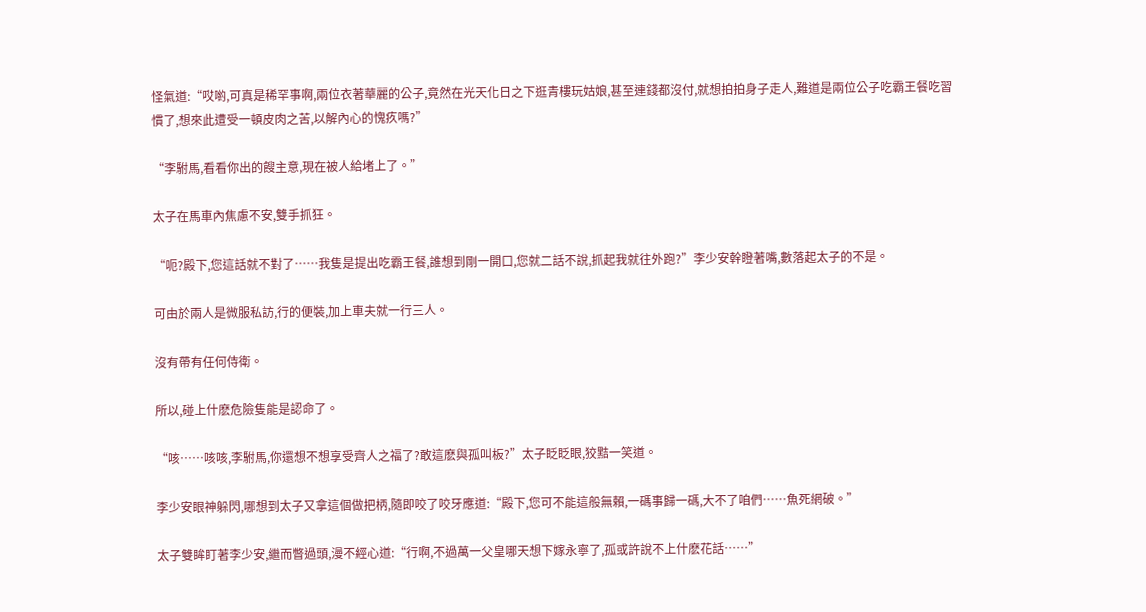怪氣道:“哎喲,可真是稀罕事啊,兩位衣著華麗的公子,竟然在光天化日之下逛青樓玩姑娘,甚至連錢都沒付,就想拍拍身子走人,難道是兩位公子吃霸王餐吃習慣了,想來此遭受一頓皮肉之苦,以解內心的愧疚嗎?”

“李駙馬,看看你出的餿主意,現在被人給堵上了。”

太子在馬車內焦慮不安,雙手抓狂。

“呃?殿下,您這話就不對了……我隻是提出吃霸王餐,誰想到剛一開口,您就二話不說,抓起我就往外跑?”李少安幹瞪著嘴,數落起太子的不是。

可由於兩人是微服私訪,行的便裝,加上車夫就一行三人。

沒有帶有任何侍衛。

所以,碰上什麽危險隻能是認命了。

“咳……咳咳,李駙馬,你還想不想享受齊人之福了?敢這麽與孤叫板?”太子眨眨眼,狡黠一笑道。

李少安眼神躲閃,哪想到太子又拿這個做把柄,隨即咬了咬牙應道:“殿下,您可不能這般無賴,一碼事歸一碼,大不了咱們……魚死網破。”

太子雙眸盯著李少安,繼而瞥過頭,漫不經心道:“行啊,不過萬一父皇哪天想下嫁永寧了,孤或許說不上什麽花話……”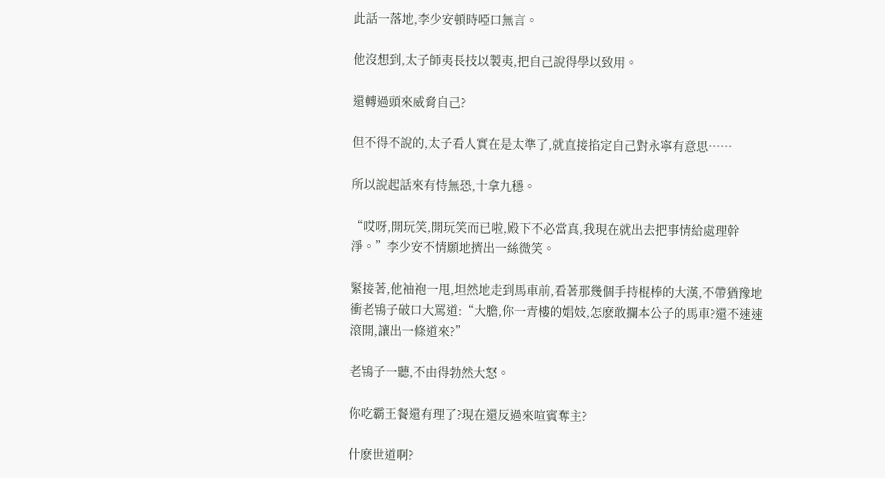此話一落地,李少安頓時啞口無言。

他沒想到,太子師夷長技以製夷,把自己說得學以致用。

還轉過頭來威脅自己?

但不得不說的,太子看人實在是太準了,就直接掐定自己對永寧有意思……

所以說起話來有恃無恐,十拿九穩。

“哎呀,開玩笑,開玩笑而已啦,殿下不必當真,我現在就出去把事情給處理幹淨。”李少安不情願地擠出一絲微笑。

緊接著,他袖袍一甩,坦然地走到馬車前,看著那幾個手持棍棒的大漢,不帶猶豫地衝老鴇子破口大罵道:“大膽,你一青樓的娼妓,怎麽敢攔本公子的馬車?還不速速滾開,讓出一條道來?”

老鴇子一聽,不由得勃然大怒。

你吃霸王餐還有理了?現在還反過來喧賓奪主?

什麽世道啊?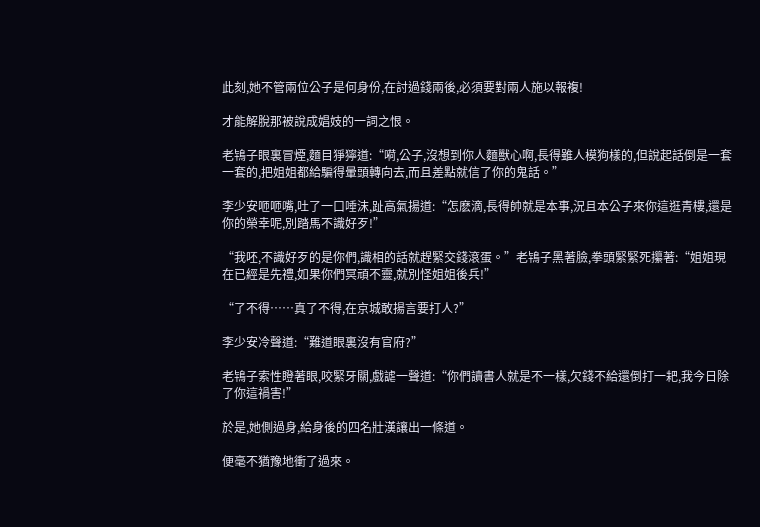此刻,她不管兩位公子是何身份,在討過錢兩後,必須要對兩人施以報複!

才能解脫那被說成娼妓的一詞之恨。

老鴇子眼裏冒煙,麵目猙獰道:“嗬,公子,沒想到你人麵獸心啊,長得雖人模狗樣的,但說起話倒是一套一套的,把姐姐都給騙得暈頭轉向去,而且差點就信了你的鬼話。”

李少安咂咂嘴,吐了一口唾沫,趾高氣揚道:“怎麽滴,長得帥就是本事,況且本公子來你這逛青樓,還是你的榮幸呢,別踏馬不識好歹!”

“我呸,不識好歹的是你們,識相的話就趕緊交錢滾蛋。”老鴇子黑著臉,拳頭緊緊死攥著:“姐姐現在已經是先禮,如果你們冥頑不靈,就別怪姐姐後兵!”

“了不得……真了不得,在京城敢揚言要打人?”

李少安冷聲道:“難道眼裏沒有官府?”

老鴇子索性瞪著眼,咬緊牙關,戲謔一聲道:“你們讀書人就是不一樣,欠錢不給還倒打一耙,我今日除了你這禍害!”

於是,她側過身,給身後的四名壯漢讓出一條道。

便毫不猶豫地衝了過來。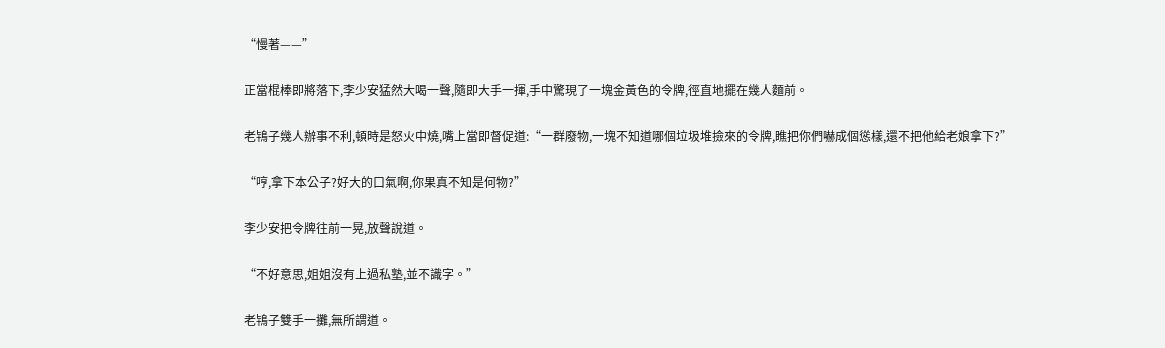“慢著——”

正當棍棒即將落下,李少安猛然大喝一聲,隨即大手一揮,手中驚現了一塊金黃色的令牌,徑直地擺在幾人麵前。

老鴇子幾人辦事不利,頓時是怒火中燒,嘴上當即督促道:“一群廢物,一塊不知道哪個垃圾堆撿來的令牌,瞧把你們嚇成個慫樣,還不把他給老娘拿下?”

“哼,拿下本公子?好大的口氣啊,你果真不知是何物?”

李少安把令牌往前一晃,放聲說道。

“不好意思,姐姐沒有上過私塾,並不識字。”

老鴇子雙手一攤,無所謂道。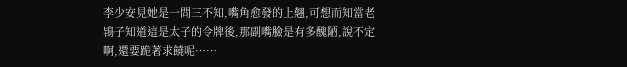李少安見她是一問三不知,嘴角愈發的上翹,可想而知當老鴇子知道這是太子的令牌後,那副嘴臉是有多醜陋,說不定啊,還要跪著求饒呢……